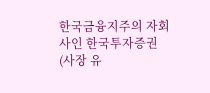한국금융지주의 자회사인 한국투자증권(사장 유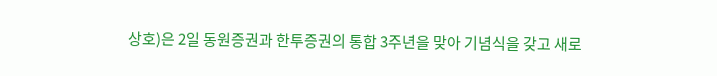상호)은 2일 동원증권과 한투증권의 통합 3주년을 맞아 기념식을 갖고 새로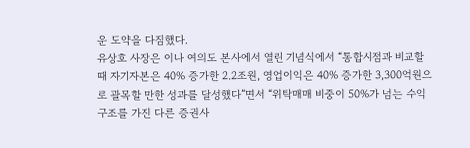운 도약을 다짐했다.
유상호 사장은 이나 여의도 본사에서 열린 기념식에서 “통합시점과 비교할 때 자기자본은 40% 증가한 2.2조원, 영업이익은 40% 증가한 3,300억원으로 괄목할 만한 성과를 달성했다”면서 “위탁매매 비중이 50%가 넘는 수익구조를 가진 다른 증권사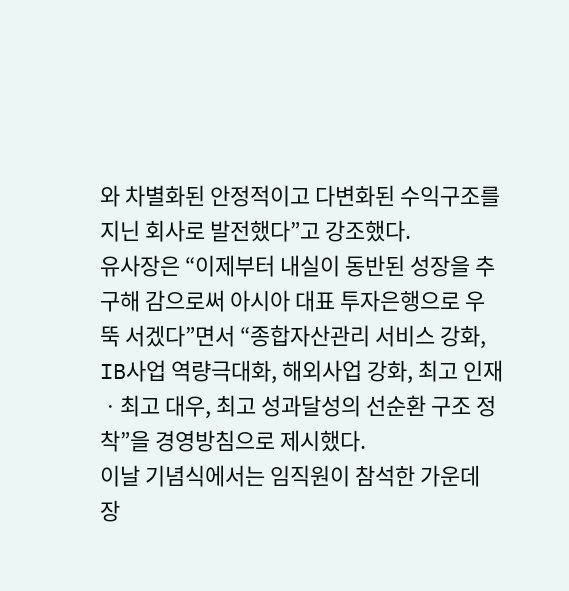와 차별화된 안정적이고 다변화된 수익구조를 지닌 회사로 발전했다”고 강조했다.
유사장은 “이제부터 내실이 동반된 성장을 추구해 감으로써 아시아 대표 투자은행으로 우뚝 서겠다”면서 “종합자산관리 서비스 강화, IB사업 역량극대화, 해외사업 강화, 최고 인재ㆍ최고 대우, 최고 성과달성의 선순환 구조 정착”을 경영방침으로 제시했다.
이날 기념식에서는 임직원이 참석한 가운데 장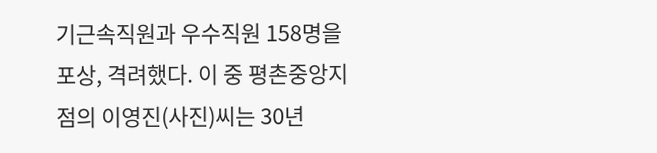기근속직원과 우수직원 158명을 포상, 격려했다. 이 중 평촌중앙지점의 이영진(사진)씨는 30년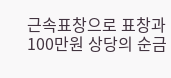근속표창으로 표창과 100만원 상당의 순금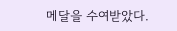메달을 수여받았다.